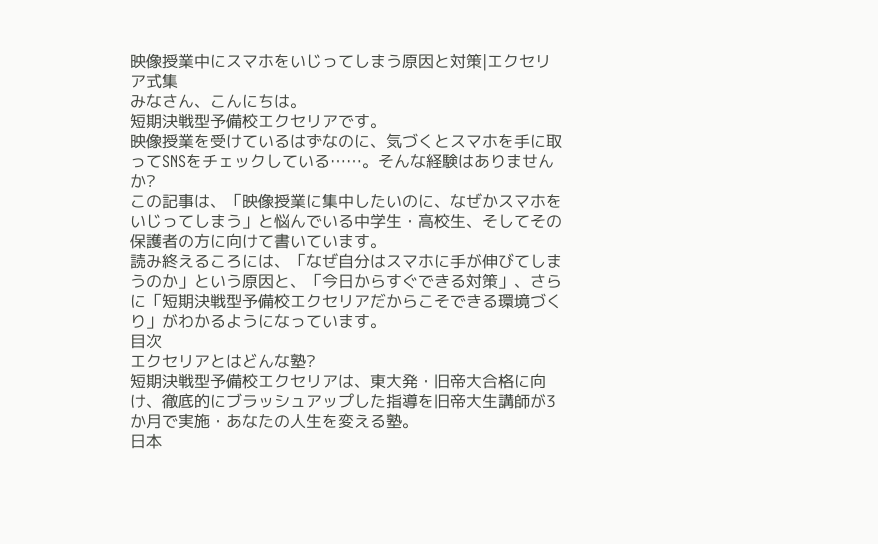映像授業中にスマホをいじってしまう原因と対策|エクセリア式集
みなさん、こんにちは。
短期決戦型予備校エクセリアです。
映像授業を受けているはずなのに、気づくとスマホを手に取ってSNSをチェックしている……。そんな経験はありませんか?
この記事は、「映像授業に集中したいのに、なぜかスマホをいじってしまう」と悩んでいる中学生・高校生、そしてその保護者の方に向けて書いています。
読み終えるころには、「なぜ自分はスマホに手が伸びてしまうのか」という原因と、「今日からすぐできる対策」、さらに「短期決戦型予備校エクセリアだからこそできる環境づくり」がわかるようになっています。
目次
エクセリアとはどんな塾?
短期決戦型予備校エクセリアは、東大発・旧帝大合格に向け、徹底的にブラッシュアップした指導を旧帝大生講師が3か月で実施・あなたの人生を変える塾。
日本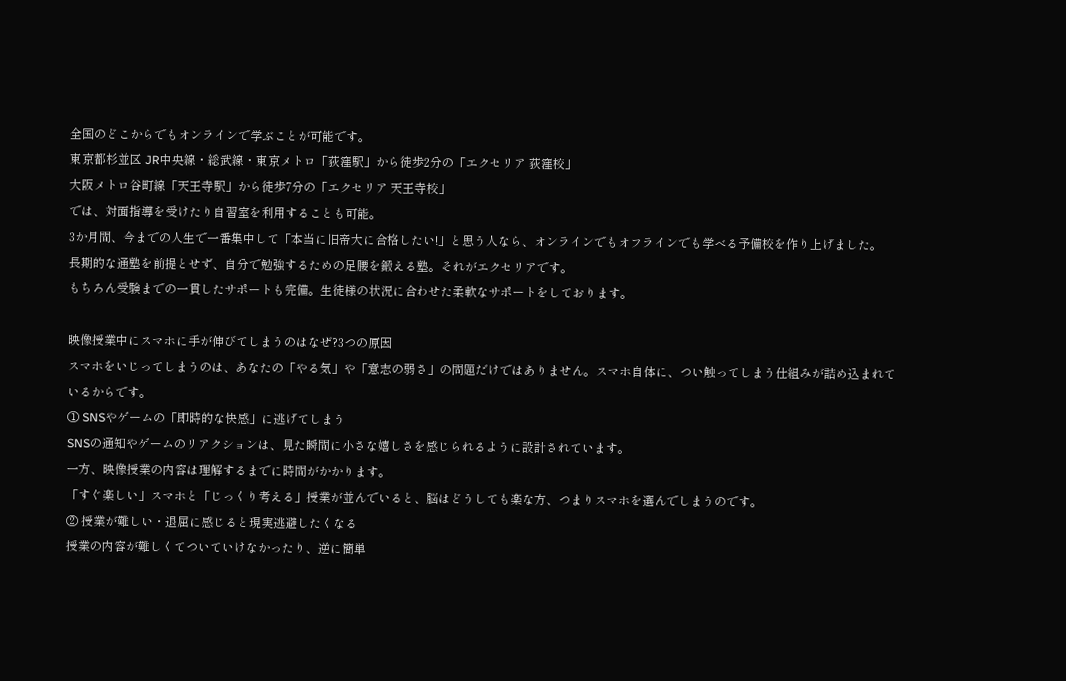全国のどこからでもオンラインで学ぶことが可能です。
東京都杉並区 JR中央線・総武線・東京メトロ「荻窪駅」から徒歩2分の「エクセリア 荻窪校」
大阪メトロ谷町線「天王寺駅」から徒歩7分の「エクセリア 天王寺校」
では、対面指導を受けたり自習室を利用することも可能。
3か月間、今までの人生で一番集中して「本当に旧帝大に合格したい!」と思う人なら、オンラインでもオフラインでも学べる予備校を作り上げました。
長期的な通塾を前提とせず、自分で勉強するための足腰を鍛える塾。それがエクセリアです。
もちろん受験までの一貫したサポートも完備。生徒様の状況に合わせた柔軟なサポートをしております。

映像授業中にスマホに手が伸びてしまうのはなぜ?3つの原因
スマホをいじってしまうのは、あなたの「やる気」や「意志の弱さ」の問題だけではありません。スマホ自体に、つい触ってしまう仕組みが詰め込まれているからです。
① SNSやゲームの「即時的な快感」に逃げてしまう
SNSの通知やゲームのリアクションは、見た瞬間に小さな嬉しさを感じられるように設計されています。
一方、映像授業の内容は理解するまでに時間がかかります。
「すぐ楽しい」スマホと「じっくり考える」授業が並んでいると、脳はどうしても楽な方、つまりスマホを選んでしまうのです。
② 授業が難しい・退屈に感じると現実逃避したくなる
授業の内容が難しくてついていけなかったり、逆に簡単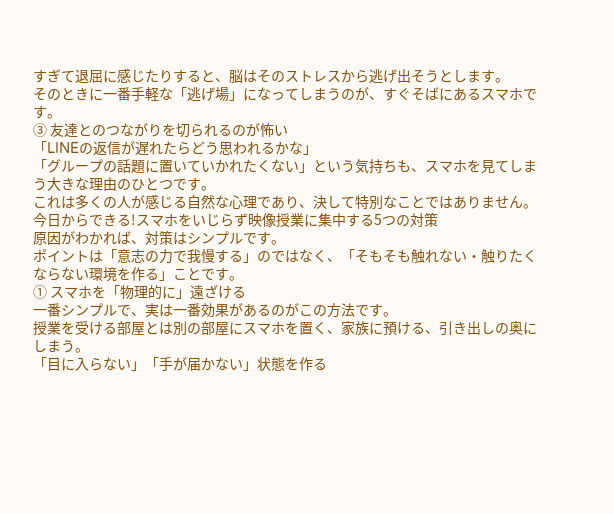すぎて退屈に感じたりすると、脳はそのストレスから逃げ出そうとします。
そのときに一番手軽な「逃げ場」になってしまうのが、すぐそばにあるスマホです。
③ 友達とのつながりを切られるのが怖い
「LINEの返信が遅れたらどう思われるかな」
「グループの話題に置いていかれたくない」という気持ちも、スマホを見てしまう大きな理由のひとつです。
これは多くの人が感じる自然な心理であり、決して特別なことではありません。
今日からできる!スマホをいじらず映像授業に集中する5つの対策
原因がわかれば、対策はシンプルです。
ポイントは「意志の力で我慢する」のではなく、「そもそも触れない・触りたくならない環境を作る」ことです。
① スマホを「物理的に」遠ざける
一番シンプルで、実は一番効果があるのがこの方法です。
授業を受ける部屋とは別の部屋にスマホを置く、家族に預ける、引き出しの奥にしまう。
「目に入らない」「手が届かない」状態を作る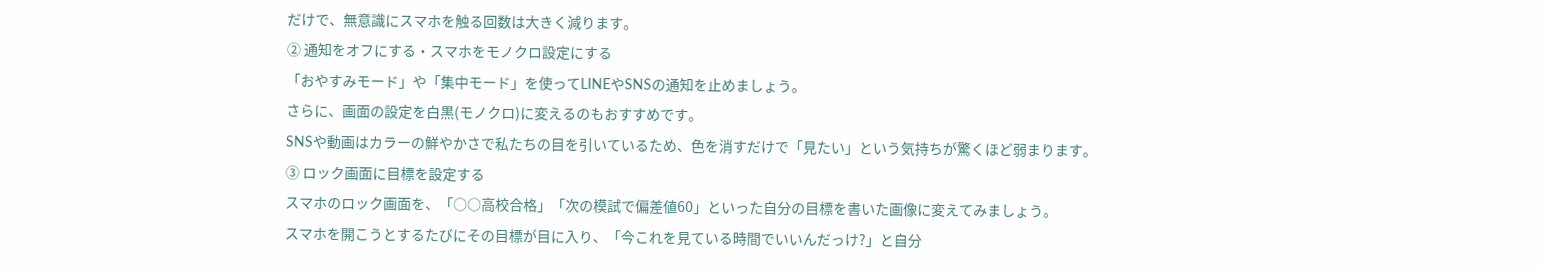だけで、無意識にスマホを触る回数は大きく減ります。
② 通知をオフにする・スマホをモノクロ設定にする
「おやすみモード」や「集中モード」を使ってLINEやSNSの通知を止めましょう。
さらに、画面の設定を白黒(モノクロ)に変えるのもおすすめです。
SNSや動画はカラーの鮮やかさで私たちの目を引いているため、色を消すだけで「見たい」という気持ちが驚くほど弱まります。
③ ロック画面に目標を設定する
スマホのロック画面を、「○○高校合格」「次の模試で偏差値60」といった自分の目標を書いた画像に変えてみましょう。
スマホを開こうとするたびにその目標が目に入り、「今これを見ている時間でいいんだっけ?」と自分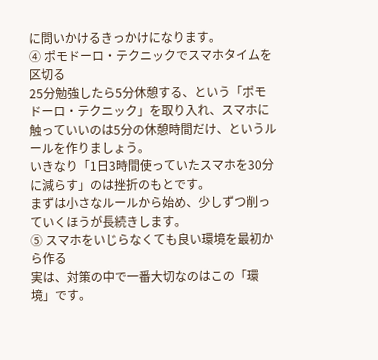に問いかけるきっかけになります。
④ ポモドーロ・テクニックでスマホタイムを区切る
25分勉強したら5分休憩する、という「ポモドーロ・テクニック」を取り入れ、スマホに触っていいのは5分の休憩時間だけ、というルールを作りましょう。
いきなり「1日3時間使っていたスマホを30分に減らす」のは挫折のもとです。
まずは小さなルールから始め、少しずつ削っていくほうが長続きします。
⑤ スマホをいじらなくても良い環境を最初から作る
実は、対策の中で一番大切なのはこの「環境」です。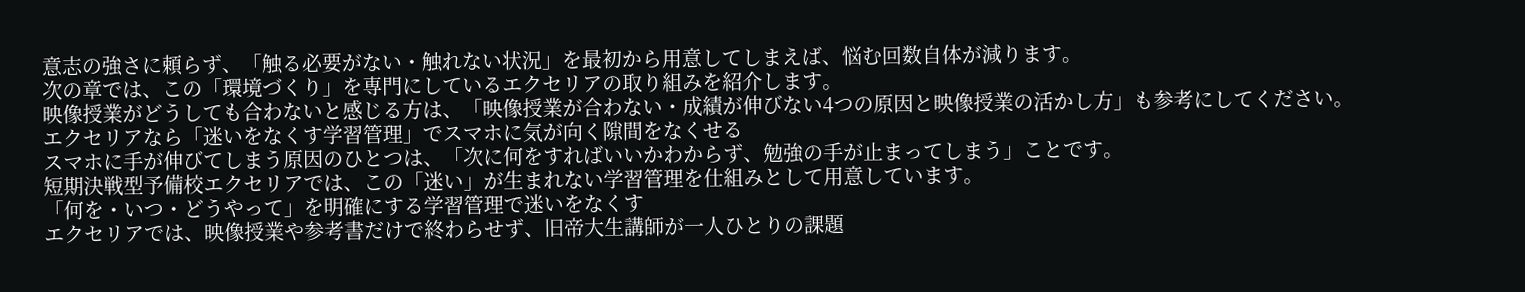意志の強さに頼らず、「触る必要がない・触れない状況」を最初から用意してしまえば、悩む回数自体が減ります。
次の章では、この「環境づくり」を専門にしているエクセリアの取り組みを紹介します。
映像授業がどうしても合わないと感じる方は、「映像授業が合わない・成績が伸びない4つの原因と映像授業の活かし方」も参考にしてください。
エクセリアなら「迷いをなくす学習管理」でスマホに気が向く隙間をなくせる
スマホに手が伸びてしまう原因のひとつは、「次に何をすればいいかわからず、勉強の手が止まってしまう」ことです。
短期決戦型予備校エクセリアでは、この「迷い」が生まれない学習管理を仕組みとして用意しています。
「何を・いつ・どうやって」を明確にする学習管理で迷いをなくす
エクセリアでは、映像授業や参考書だけで終わらせず、旧帝大生講師が一人ひとりの課題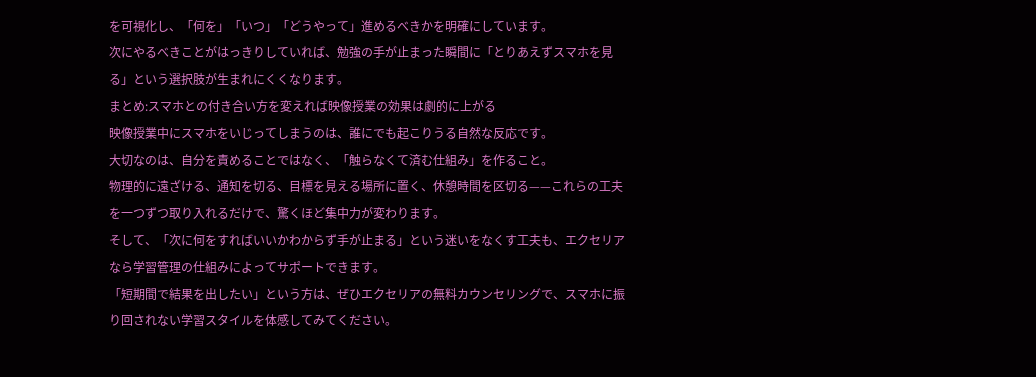を可視化し、「何を」「いつ」「どうやって」進めるべきかを明確にしています。
次にやるべきことがはっきりしていれば、勉強の手が止まった瞬間に「とりあえずスマホを見る」という選択肢が生まれにくくなります。
まとめ:スマホとの付き合い方を変えれば映像授業の効果は劇的に上がる
映像授業中にスマホをいじってしまうのは、誰にでも起こりうる自然な反応です。
大切なのは、自分を責めることではなく、「触らなくて済む仕組み」を作ること。
物理的に遠ざける、通知を切る、目標を見える場所に置く、休憩時間を区切る——これらの工夫を一つずつ取り入れるだけで、驚くほど集中力が変わります。
そして、「次に何をすればいいかわからず手が止まる」という迷いをなくす工夫も、エクセリアなら学習管理の仕組みによってサポートできます。
「短期間で結果を出したい」という方は、ぜひエクセリアの無料カウンセリングで、スマホに振り回されない学習スタイルを体感してみてください。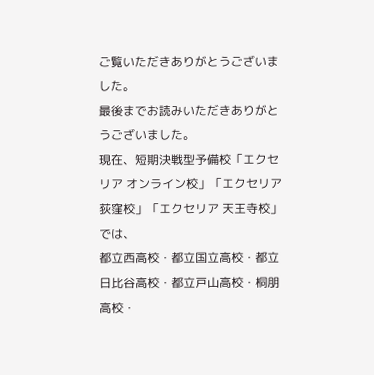ご覧いただきありがとうございました。
最後までお読みいただきありがとうございました。
現在、短期決戦型予備校「エクセリア オンライン校」「エクセリア 荻窪校」「エクセリア 天王寺校」では、
都立西高校・都立国立高校・都立日比谷高校・都立戸山高校・桐朋高校・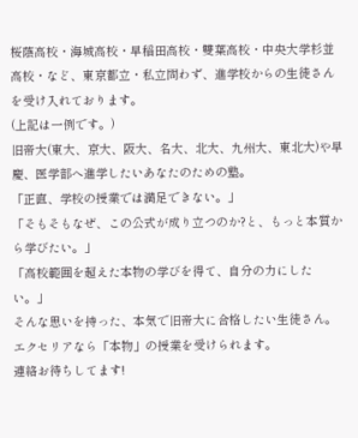桜蔭高校・海城高校・早稲田高校・雙葉高校・中央大学杉並高校・など、東京都立・私立問わず、進学校からの生徒さんを受け入れております。
(上記は一例です。)
旧帝大(東大、京大、阪大、名大、北大、九州大、東北大)や早慶、医学部へ進学したいあなたのための塾。
「正直、学校の授業では満足できない。」
「そもそもなぜ、この公式が成り立つのか?と、もっと本質から学びたい。」
「高校範囲を超えた本物の学びを得て、自分の力にしたい。」
そんな思いを持った、本気で旧帝大に合格したい生徒さん。
エクセリアなら「本物」の授業を受けられます。
連絡お待ちしてます!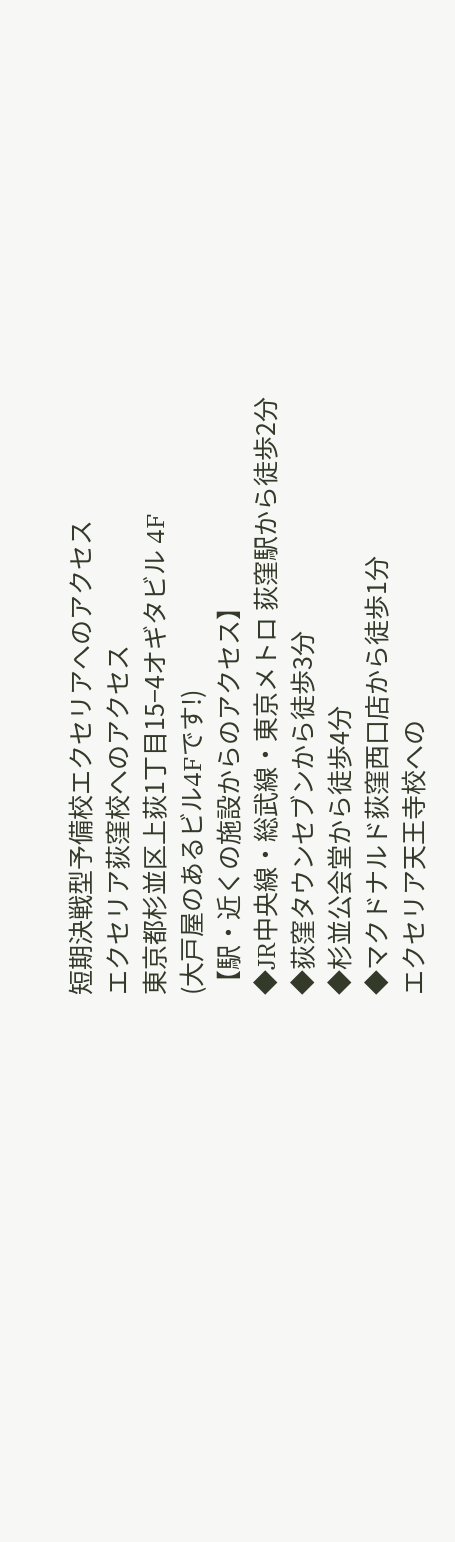短期決戦型予備校エクセリアへのアクセス
エクセリア荻窪校へのアクセス
東京都杉並区上荻1丁目15−4オギタビル 4F
(大戸屋のあるビル4Fです!)
【駅・近くの施設からのアクセス】
◆JR中央線・総武線・東京メトロ 荻窪駅から徒歩2分
◆荻窪タウンセブンから徒歩3分
◆杉並公会堂から徒歩4分
◆マクドナルド荻窪西口店から徒歩1分
エクセリア天王寺校への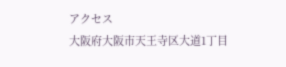アクセス
大阪府大阪市天王寺区大道1丁目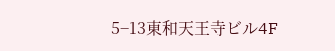5−13東和天王寺ビル4F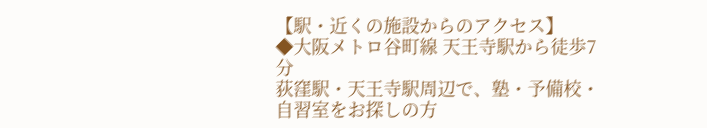【駅・近くの施設からのアクセス】
◆大阪メトロ谷町線 天王寺駅から徒歩7分
荻窪駅・天王寺駅周辺で、塾・予備校・自習室をお探しの方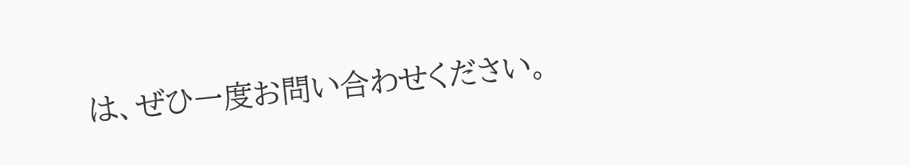は、ぜひ一度お問い合わせください。